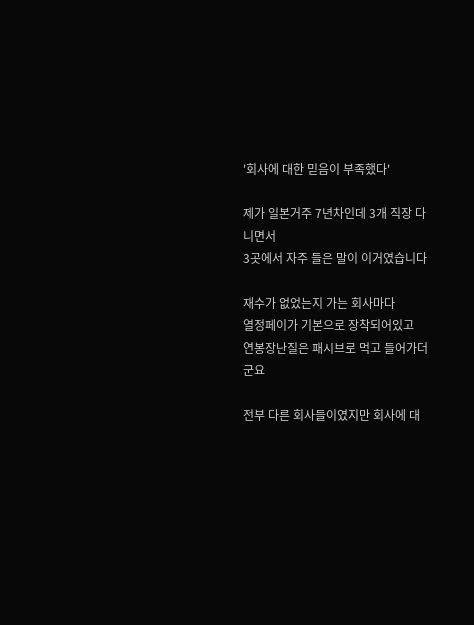'회사에 대한 믿음이 부족했다'

제가 일본거주 7년차인데 3개 직장 다니면서
3곳에서 자주 들은 말이 이거였습니다

재수가 없었는지 가는 회사마다
열정페이가 기본으로 장착되어있고
연봉장난질은 패시브로 먹고 들어가더군요

전부 다른 회사들이였지만 회사에 대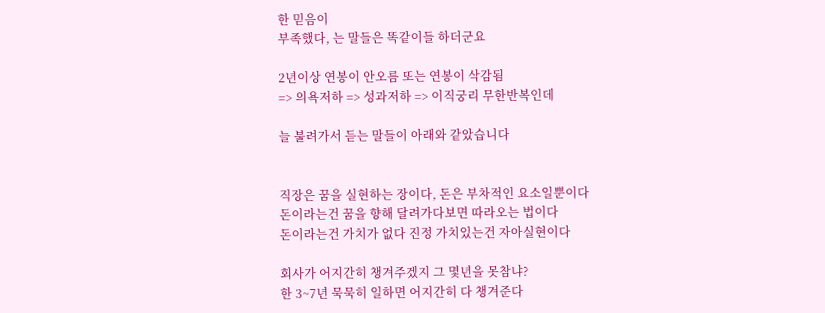한 믿음이
부족했다, 는 말들은 똑같이들 하더군요

2년이상 연봉이 안오름 또는 연봉이 삭감됨
=> 의욕저하 => 성과저하 => 이직궁리 무한반복인데

늘 불려가서 듣는 말들이 아래와 같았습니다


직장은 꿈을 실현하는 장이다, 돈은 부차적인 요소일뿐이다
돈이라는건 꿈을 향해 달려가다보면 따라오는 법이다
돈이라는건 가치가 없다 진정 가치있는건 자아실현이다

회사가 어지간히 챙겨주겠지 그 몇년을 못참냐?
한 3~7년 묵묵히 일하면 어지간히 다 챙겨준다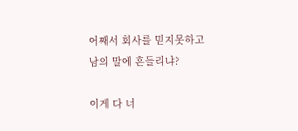어째서 회사를 믿지못하고 남의 말에 흔들리냐?

이게 다 너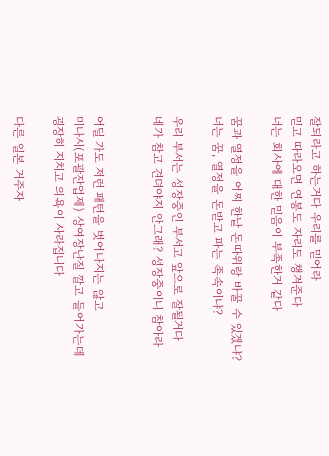잘되라고 하는거다 우리를 믿어라
믿고 따라오면 연봉도 자리도 챙겨준다
너는 회사에 대한 믿음이 부족한거 같다

꿈과 열정을 어찌 한낱 돈따위랑 바꿀 수 있겠냐?
너는 꿈, 열정을 돈받고 파는 족속이냐?

우리 부서는 성장중인 부서고 앞으로 잘될거다
네가 참고 견뎌야지 안그래? 성장중이니 참아라


어딜 가도 저런 패턴을 벗어나지는 않고
미나시(포괄잔업제) 상여장난질 깔고 들어가는데
굉장히 지치고 의욕이 사라집니다

다른 일본 거주자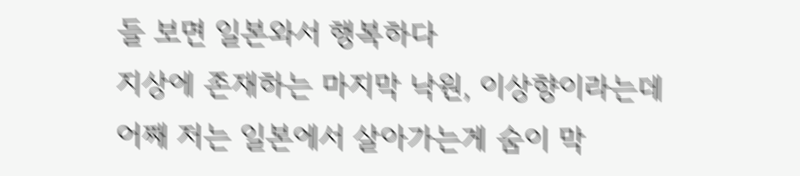들 보면 일본와서 행복하다
지상에 존재하는 마지막 낙원, 이상향이라는데
어째 저는 일본에서 살아가는게 숨이 막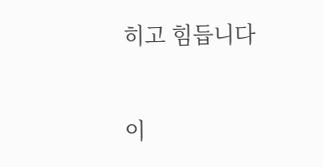히고 힘듭니다


이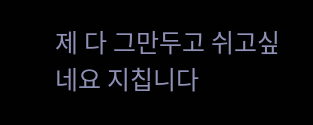제 다 그만두고 쉬고싶네요 지칩니다